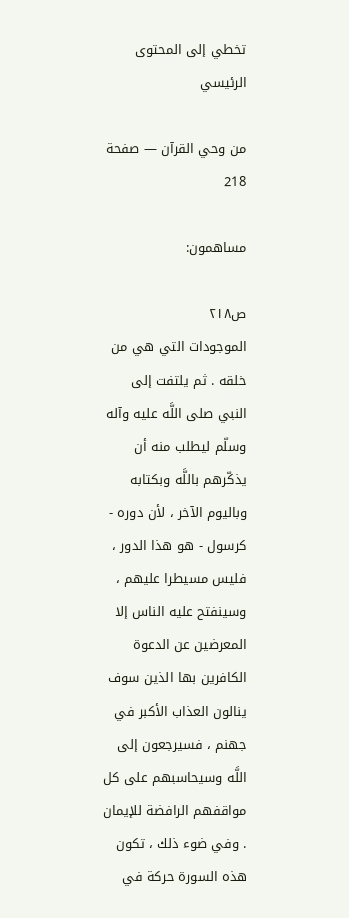تخطي إلى المحتوى الرئيسي

من وحي القرآن — صفحة 218

مساهمون:

ص٢١٨
الموجودات التي هي من خلقه . ثم يلتفت إلى النبي صلى اللَّه عليه وآله وسلّم ليطلب منه أن يذكّرهم باللَّه وبكتابه وباليوم الآخر ، لأن دوره - كرسول - هو هذا الدور ، فليس مسيطرا عليهم ، وسينفتح عليه الناس إلا المعرضين عن الدعوة الكافرين بها الذين سوف ينالون العذاب الأكبر في جهنم ، فسيرجعون إلى اللَّه وسيحاسبهم على كل مواقفهم الرافضة للإيمان . وفي ضوء ذلك ، تكون هذه السورة حركة في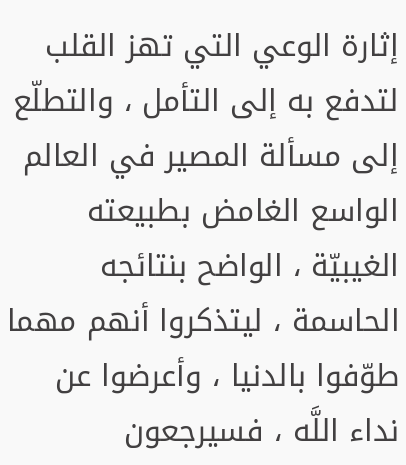إثارة الوعي التي تهز القلب لتدفع به إلى التأمل ، والتطلّع إلى مسألة المصير في العالم الواسع الغامض بطبيعته الغيبيّة ، الواضح بنتائجه الحاسمة ، ليتذكروا أنهم مهما طوّفوا بالدنيا ، وأعرضوا عن نداء اللَّه ، فسيرجعون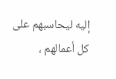إليه ليحاسبهم على كل أعمالهم ،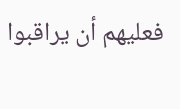فعليهم أن يراقبوا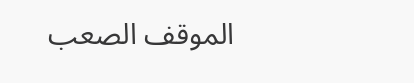الموقف الصعب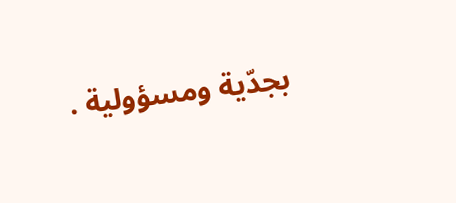بجدّية ومسؤولية .